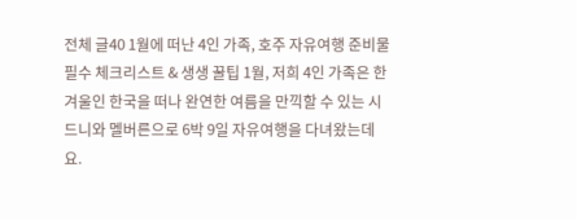전체 글40 1월에 떠난 4인 가족, 호주 자유여행 준비물 필수 체크리스트 & 생생 꿀팁 1월, 저희 4인 가족은 한겨울인 한국을 떠나 완연한 여름을 만끽할 수 있는 시드니와 멜버른으로 6박 9일 자유여행을 다녀왔는데요.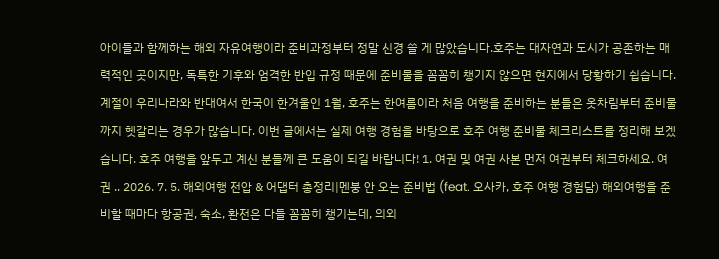아이들과 함께하는 해외 자유여행이라 준비과정부터 정말 신경 쓸 게 많았습니다.호주는 대자연과 도시가 공존하는 매력적인 곳이지만, 독특한 기후와 엄격한 반입 규정 때문에 준비물을 꼼꼼히 챙기지 않으면 현지에서 당황하기 쉽습니다. 계절이 우리나라와 반대여서 한국이 한겨울인 1월, 호주는 한여름이라 처음 여행을 준비하는 분들은 옷차림부터 준비물까지 헷갈리는 경우가 많습니다. 이번 글에서는 실제 여행 경험을 바탕으로 호주 여행 준비물 체크리스트를 정리해 보겠습니다. 호주 여행을 앞두고 계신 분들께 큰 도움이 되길 바랍니다! 1. 여권 및 여권 사본 먼저 여권부터 체크하세요. 여권 .. 2026. 7. 5. 해외여행 전압 & 어댑터 총정리|멘붕 안 오는 준비법 (feat. 오사카, 호주 여행 경험담) 해외여행을 준비할 때마다 항공권, 숙소, 환전은 다들 꼼꼼히 챙기는데, 의외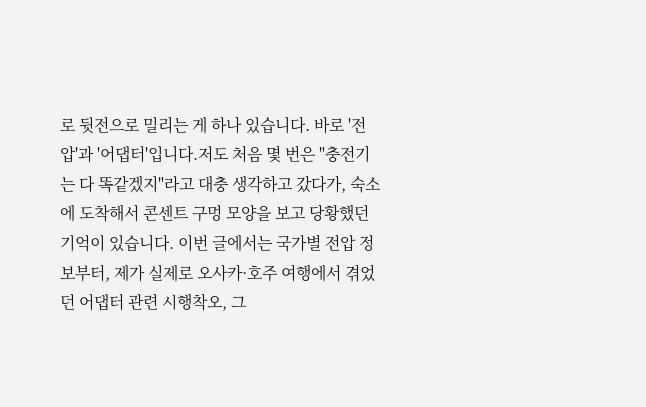로 뒷전으로 밀리는 게 하나 있습니다. 바로 '전압'과 '어댑터'입니다.저도 처음 몇 번은 "충전기는 다 똑같겠지"라고 대충 생각하고 갔다가, 숙소에 도착해서 콘센트 구멍 모양을 보고 당황했던 기억이 있습니다. 이번 글에서는 국가별 전압 정보부터, 제가 실제로 오사카·호주 여행에서 겪었던 어댑터 관련 시행착오, 그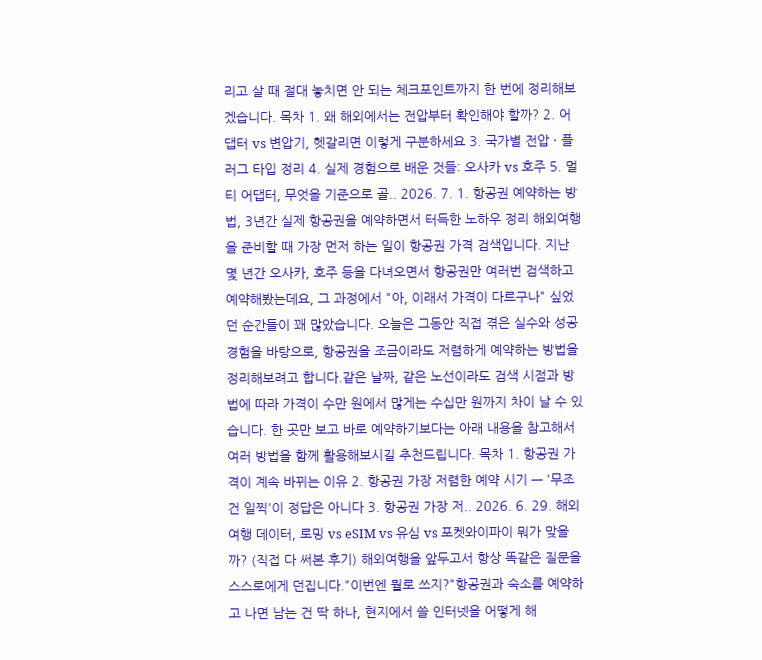리고 살 때 절대 놓치면 안 되는 체크포인트까지 한 번에 정리해보겠습니다. 목차 1. 왜 해외에서는 전압부터 확인해야 할까? 2. 어댑터 vs 변압기, 헷갈리면 이렇게 구분하세요 3. 국가별 전압 · 플러그 타입 정리 4. 실제 경험으로 배운 것들: 오사카 vs 호주 5. 멀티 어댑터, 무엇을 기준으로 골.. 2026. 7. 1. 항공권 예약하는 방법, 3년간 실제 항공권을 예약하면서 터득한 노하우 정리 해외여행을 준비할 때 가장 먼저 하는 일이 항공권 가격 검색입니다. 지난 몇 년간 오사카, 호주 등을 다녀오면서 항공권만 여러번 검색하고 예약해봤는데요, 그 과정에서 "아, 이래서 가격이 다르구나" 싶었던 순간들이 꽤 많았습니다. 오늘은 그동안 직접 겪은 실수와 성공 경험을 바탕으로, 항공권을 조금이라도 저렴하게 예약하는 방법을 정리해보려고 합니다.같은 날짜, 같은 노선이라도 검색 시점과 방법에 따라 가격이 수만 원에서 많게는 수십만 원까지 차이 날 수 있습니다. 한 곳만 보고 바로 예약하기보다는 아래 내용을 참고해서 여러 방법을 함께 활용해보시길 추천드립니다. 목차 1. 항공권 가격이 계속 바뀌는 이유 2. 항공권 가장 저렴한 예약 시기 — '무조건 일찍'이 정답은 아니다 3. 항공권 가장 저.. 2026. 6. 29. 해외여행 데이터, 로밍 vs eSIM vs 유심 vs 포켓와이파이 뭐가 맞을까? (직접 다 써본 후기) 해외여행을 앞두고서 항상 똑같은 질문을 스스로에게 던집니다."이번엔 뭘로 쓰지?"항공권과 숙소를 예약하고 나면 남는 건 딱 하나, 현지에서 쓸 인터넷을 어떻게 해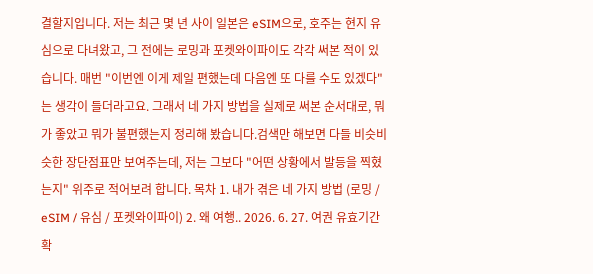결할지입니다. 저는 최근 몇 년 사이 일본은 eSIM으로, 호주는 현지 유심으로 다녀왔고, 그 전에는 로밍과 포켓와이파이도 각각 써본 적이 있습니다. 매번 "이번엔 이게 제일 편했는데 다음엔 또 다를 수도 있겠다"는 생각이 들더라고요. 그래서 네 가지 방법을 실제로 써본 순서대로, 뭐가 좋았고 뭐가 불편했는지 정리해 봤습니다.검색만 해보면 다들 비슷비슷한 장단점표만 보여주는데, 저는 그보다 "어떤 상황에서 발등을 찍혔는지" 위주로 적어보려 합니다. 목차 1. 내가 겪은 네 가지 방법 (로밍 / eSIM / 유심 / 포켓와이파이) 2. 왜 여행.. 2026. 6. 27. 여권 유효기간 확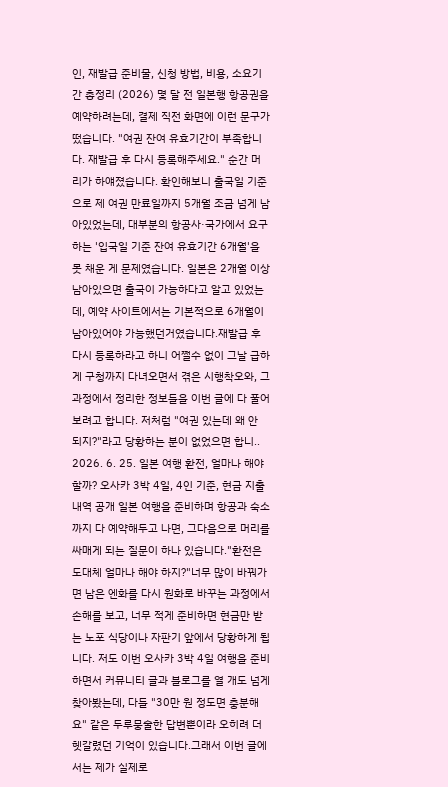인, 재발급 준비물, 신청 방법, 비용, 소요기간 총정리 (2026) 몇 달 전 일본행 항공권을 예약하려는데, 결제 직전 화면에 이런 문구가 떴습니다. "여권 잔여 유효기간이 부족합니다. 재발급 후 다시 등록해주세요." 순간 머리가 하얘졌습니다. 확인해보니 출국일 기준으로 제 여권 만료일까지 5개월 조금 넘게 남아있었는데, 대부분의 항공사·국가에서 요구하는 '입국일 기준 잔여 유효기간 6개월'을 못 채운 게 문제였습니다. 일본은 2개월 이상 남아있으면 출국이 가능하다고 알고 있었는데, 예약 사이트에서는 기본적으로 6개월이 남아있어야 가능했던거였습니다.재발급 후 다시 등록하라고 하니 어쩔수 없이 그날 급하게 구청까지 다녀오면서 겪은 시행착오와, 그 과정에서 정리한 정보들을 이번 글에 다 풀어보려고 합니다. 저처럼 "여권 있는데 왜 안 되지?"라고 당황하는 분이 없었으면 합니.. 2026. 6. 25. 일본 여행 환전, 얼마나 해야 할까? 오사카 3박 4일, 4인 기준, 현금 지출 내역 공개 일본 여행을 준비하며 항공과 숙소까지 다 예약해두고 나면, 그다음으로 머리를 싸매게 되는 질문이 하나 있습니다."환전은 도대체 얼마나 해야 하지?"너무 많이 바꿔가면 남은 엔화를 다시 원화로 바꾸는 과정에서 손해를 보고, 너무 적게 준비하면 현금만 받는 노포 식당이나 자판기 앞에서 당황하게 됩니다. 저도 이번 오사카 3박 4일 여행을 준비하면서 커뮤니티 글과 블로그를 열 개도 넘게 찾아봤는데, 다들 "30만 원 정도면 충분해요" 같은 두루뭉술한 답변뿐이라 오히려 더 헷갈렸던 기억이 있습니다.그래서 이번 글에서는 제가 실제로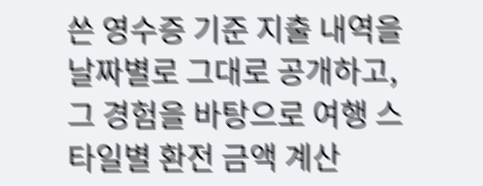쓴 영수증 기준 지출 내역을 날짜별로 그대로 공개하고, 그 경험을 바탕으로 여행 스타일별 환전 금액 계산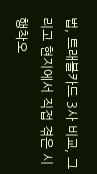법, 트래블카드 3사 비교, 그리고 현지에서 직접 겪은 시행착오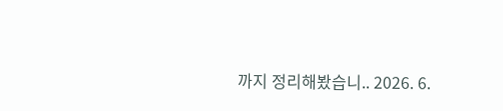까지 정리해봤습니.. 2026. 6.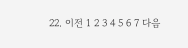22. 이전 1 2 3 4 5 6 7 다음